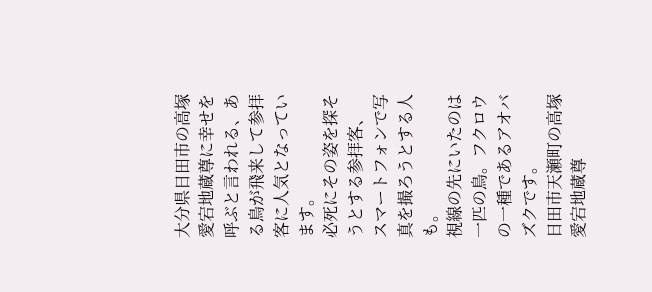大分県日田市の高塚愛宕地蔵尊に幸せを呼ぶと言われる、ある鳥が飛来して参拝客に人気となっています。
必死にその姿を探そうとする参拝客、
スマートフォンで写真を撮ろうとする人も。
視線の先にいたのは一匹の鳥。フクロウの一種であるアオバズクです。
日田市天瀬町の高塚愛宕地蔵尊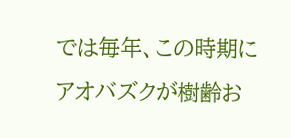では毎年、この時期にアオバズクが樹齢お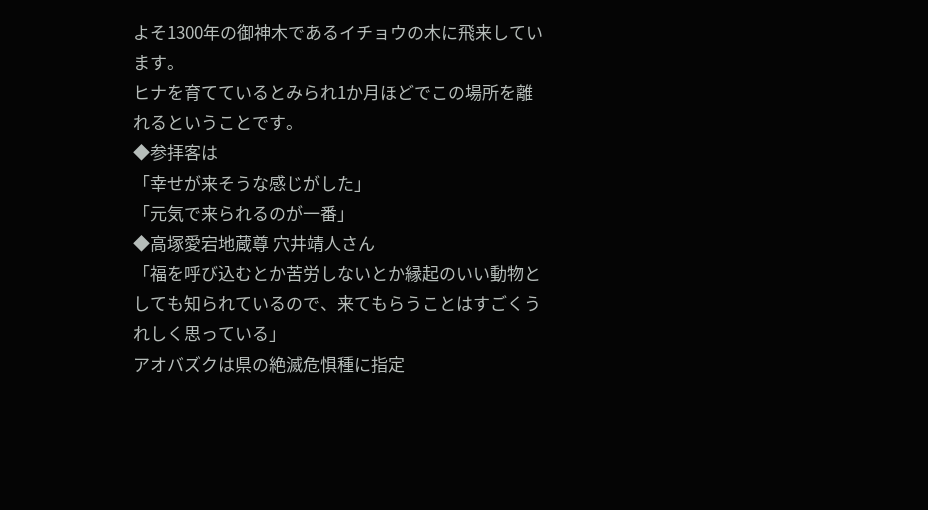よそ1300年の御神木であるイチョウの木に飛来しています。
ヒナを育てているとみられ1か月ほどでこの場所を離れるということです。
◆参拝客は
「幸せが来そうな感じがした」
「元気で来られるのが一番」
◆高塚愛宕地蔵尊 穴井靖人さん
「福を呼び込むとか苦労しないとか縁起のいい動物としても知られているので、来てもらうことはすごくうれしく思っている」
アオバズクは県の絶滅危惧種に指定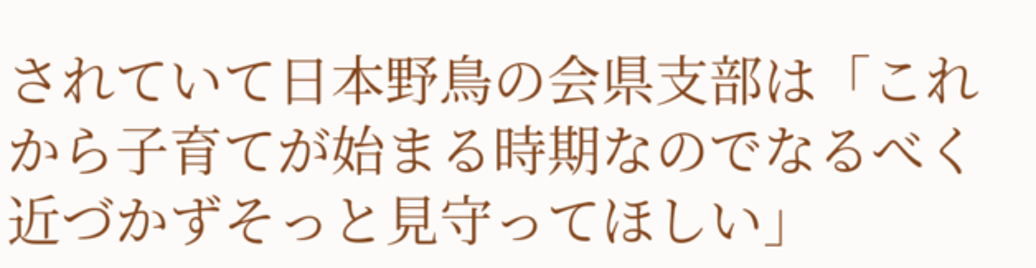されていて日本野鳥の会県支部は「これから子育てが始まる時期なのでなるべく近づかずそっと見守ってほしい」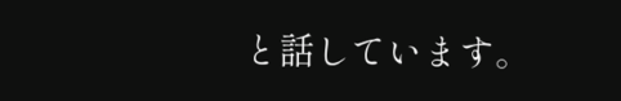と話しています。